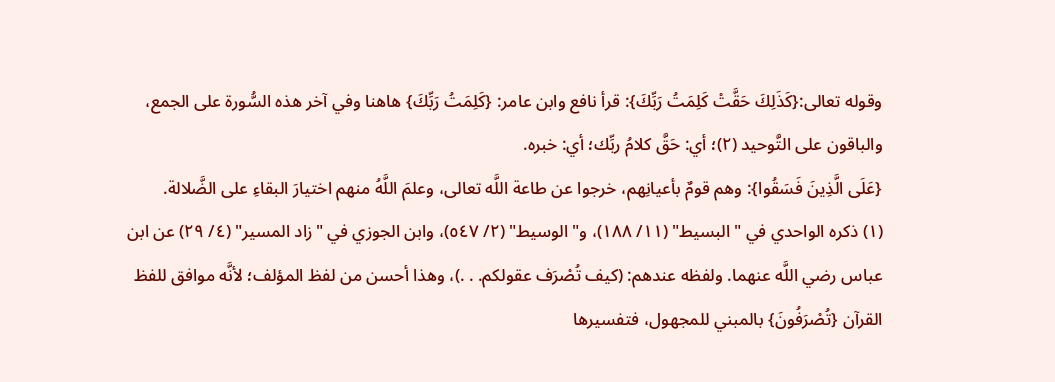وقوله تعالى:{كَذَلِكَ حَقَّتْ كَلِمَتُ رَبِّكَ}: قرأ نافع وابن عامر: {كَلِمَتُ رَبِّكَ} هاهنا وفي آخر هذه السُّورة على الجمع، والباقون على التَّوحيد (٢)؛ أي: حَقَّ كلامُ ربِّك؛ أي: خبره.
{عَلَى الَّذِينَ فَسَقُوا}: وهم قومٌ بأعيانِهم، خرجوا عن طاعة اللَّه تعالى، وعلمَ اللَّهُ منهم اختيارَ البقاءِ على الضَّلالة.
(١) ذكره الواحدي في "البسيط" (١١/ ١٨٨)، و"الوسيط" (٢/ ٥٤٧)، وابن الجوزي في "زاد المسير" (٤/ ٢٩) عن ابن عباس رضي اللَّه عنهما. ولفظه عندهم: (كيف تُصْرَف عقولكم. . .)، وهذا أحسن من لفظ المؤلف؛ لأنَّه موافق للفظ القرآن {تُصْرَفُونَ} بالمبني للمجهول، فتفسيرها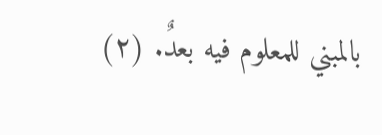بالمبني للمعلوم فيه بعدٌ. (٢)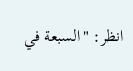انظر: "السبعة في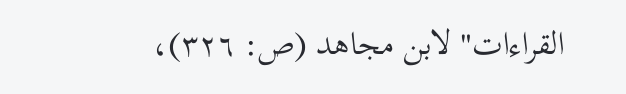القراءات" لابن مجاهد (ص: ٣٢٦)،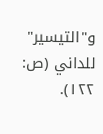و"التيسير" للداني (ص: ١٢٢).